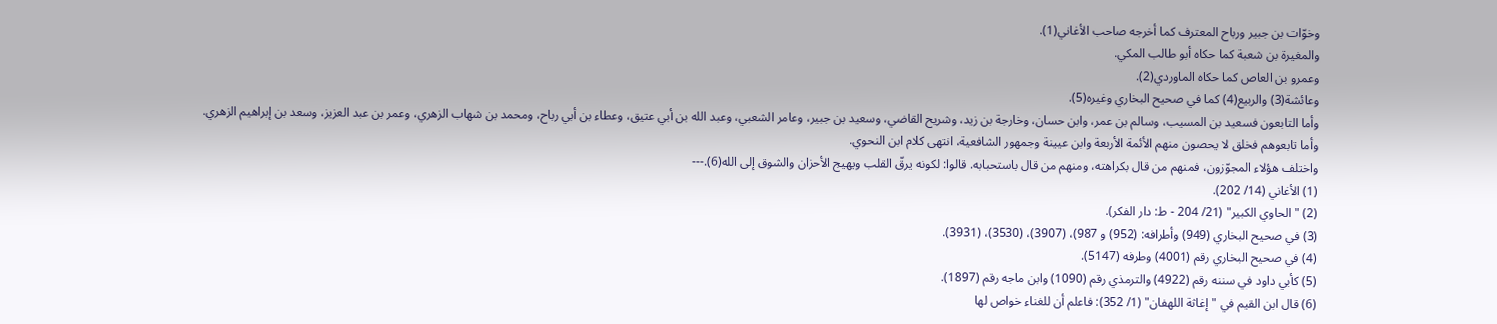وخوّات بن جبير ورباح المعترف كما أخرجه صاحب الأغاني(1).
والمغيرة بن شعبة كما حكاه أبو طالب المكي.
وعمرو بن العاص كما حكاه الماوردي(2).
وعائشة(3) والربيع(4) كما في صحيح البخاري وغيره(5).
وأما التابعون فسعيد بن المسيب، وسالم بن عمر، وابن حسان، وخارجة بن زيد، وشريح القاضي، وسعيد بن جبير، وعامر الشعبي، وعبد الله بن أبي عتيق، وعطاء بن أبي رباح، ومحمد بن شهاب الزهري، وعمر بن عبد العزيز، وسعد بن إبراهيم الزهري.
وأما تابعوهم فخلق لا يحصون منهم الأئمة الأربعة وابن عيينة وجمهور الشافعية، انتهى كلام ابن النحوي.
واختلف هؤلاء المجوّزون، فمنهم من قال بكراهته، ومنهم من قال باستحبابه. قالوا: لكونه يرقّ القلب ويهيج الأحزان والشوق إلى الله(6).---
(1) الأغاني (14/ 202).
(2) "الحاوي الكبير" (21/ 204 - ط: دار الفكر).
(3) في صحيح البخاري (949) وأطرافه: (952) و 987)، (3907)، (3530)، (3931).
(4) في صحيح البخاري رقم (4001) وطرفه (5147).
(5) كأبي داود في سننه رقم (4922) والترمذي رقم (1090) وابن ماجه رقم (1897).
(6) قال ابن القيم في "إغاثة اللهفان" (1/ 352): فاعلم أن للغناء خواص لها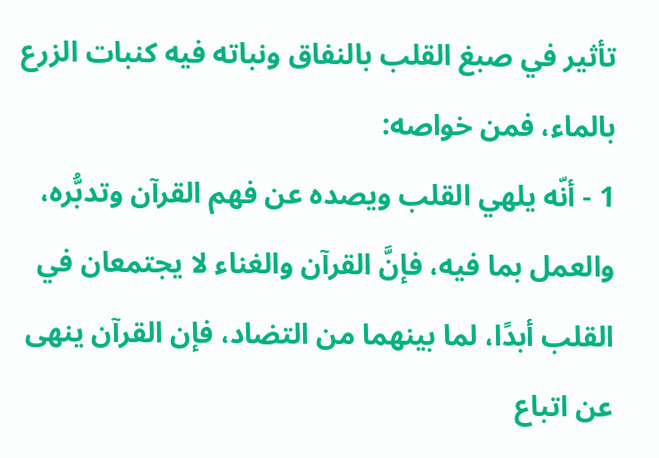تأثير في صبغ القلب بالنفاق ونباته فيه كنبات الزرع بالماء، فمن خواصه:
1 - أنّه يلهي القلب ويصده عن فهم القرآن وتدبُّره، والعمل بما فيه، فإنَّ القرآن والغناء لا يجتمعان في القلب أبدًا، لما بينهما من التضاد، فإن القرآن ينهى عن اتباع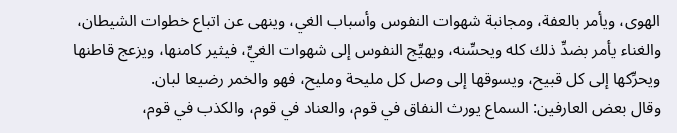الهوى، ويأمر بالعفة، ومجانبة شهوات النفوس وأسباب الغي، وينهى عن اتباع خطوات الشيطان، والغناء يأمر بضدِّ ذلك كله ويحسِّنه، ويهيِّج النفوس إلى شهوات الغيِّ، فيثير كامنها، ويزعج قاطنها ويحرِّكها إلى كل قبيح، ويسوقها إلى وصل كل مليحة ومليح، فهو والخمر رضيعا لبان.
وقال بعض العارفين: السماع يورث النفاق في قوم، والعناد في قوم، والكذب في قوم،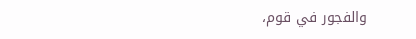والفجور في قوم،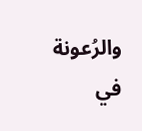والرُعونة في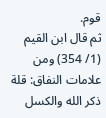قوم.
ثم قال ابن القيم (1/ 354) ومن علامات النفاق: قلة ذكر الله والكسل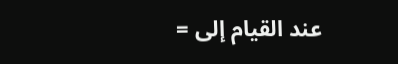عند القيام إلى =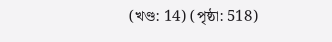(খণ্ড: 14) (পৃষ্ঠা: 518)